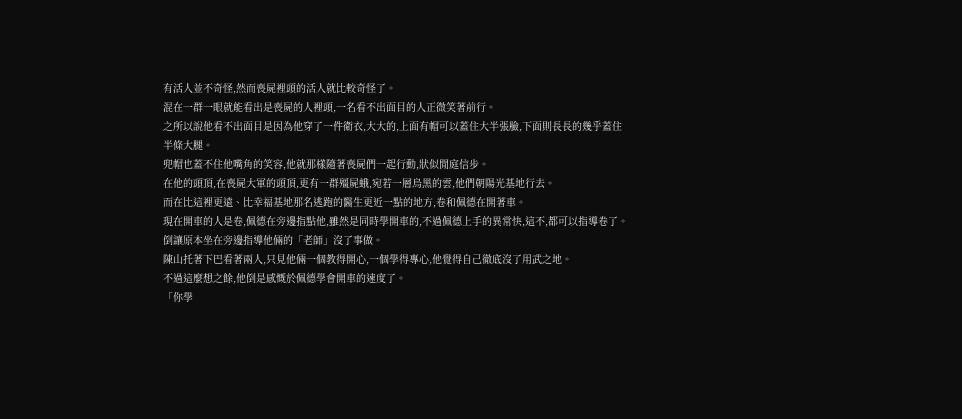有活人並不奇怪,然而喪屍裡頭的活人就比較奇怪了。
混在一群一眼就能看出是喪屍的人裡頭,一名看不出面目的人正微笑著前行。
之所以說他看不出面目是因為他穿了一件衛衣,大大的,上面有帽可以蓋住大半張臉,下面則長長的幾乎蓋住半條大腿。
兜帽也蓋不住他嘴角的笑容,他就那樣隨著喪屍們一起行動,狀似閒庭信步。
在他的頭頂,在喪屍大軍的頭頂,更有一群殭屍蛾,宛若一層烏黑的雲,他們朝陽光基地行去。
而在比這裡更遠、比幸福基地那名逃跑的醫生更近一點的地方,卷和佩德在開著車。
現在開車的人是卷,佩德在旁邊指點他,雖然是同時學開車的,不過佩德上手的異常快,這不,都可以指導卷了。
倒讓原本坐在旁邊指導他倆的「老師」沒了事做。
陳山托著下巴看著兩人,只見他倆一個教得開心,一個學得專心,他覺得自己徹底沒了用武之地。
不過這麼想之餘,他倒是感慨於佩德學會開車的速度了。
「你學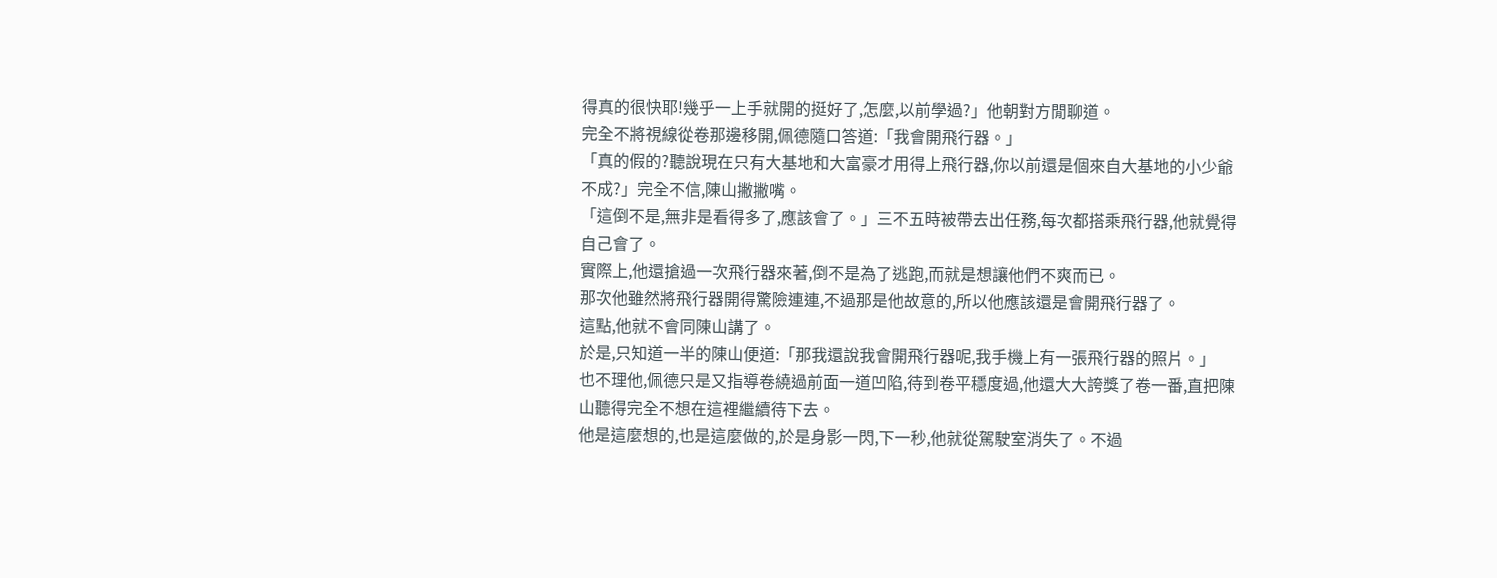得真的很快耶!幾乎一上手就開的挺好了,怎麼,以前學過?」他朝對方閒聊道。
完全不將視線從卷那邊移開,佩德隨口答道:「我會開飛行器。」
「真的假的?聽說現在只有大基地和大富豪才用得上飛行器,你以前還是個來自大基地的小少爺不成?」完全不信,陳山撇撇嘴。
「這倒不是,無非是看得多了,應該會了。」三不五時被帶去出任務,每次都搭乘飛行器,他就覺得自己會了。
實際上,他還搶過一次飛行器來著,倒不是為了逃跑,而就是想讓他們不爽而已。
那次他雖然將飛行器開得驚險連連,不過那是他故意的,所以他應該還是會開飛行器了。
這點,他就不會同陳山講了。
於是,只知道一半的陳山便道:「那我還說我會開飛行器呢,我手機上有一張飛行器的照片。」
也不理他,佩德只是又指導卷繞過前面一道凹陷,待到卷平穩度過,他還大大誇獎了卷一番,直把陳山聽得完全不想在這裡繼續待下去。
他是這麼想的,也是這麼做的,於是身影一閃,下一秒,他就從駕駛室消失了。不過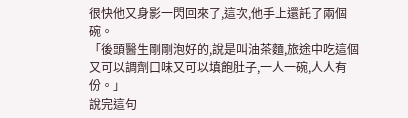很快他又身影一閃回來了,這次,他手上還託了兩個碗。
「後頭醫生剛剛泡好的,說是叫油茶麵,旅途中吃這個又可以調劑口味又可以填飽肚子,一人一碗,人人有份。」
說完這句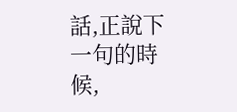話,正說下一句的時候,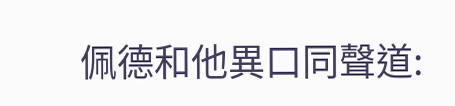佩德和他異口同聲道: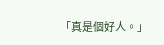「真是個好人。」